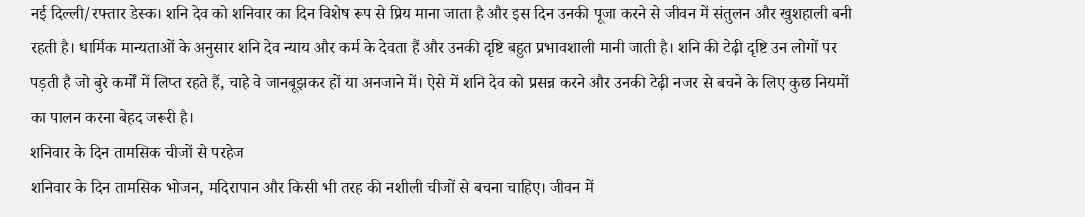नई दिल्ली/रफ्तार डेस्क। शनि देव को शनिवार का दिन विशेष रूप से प्रिय माना जाता है और इस दिन उनकी पूजा करने से जीवन में संतुलन और खुशहाली बनी रहती है। धार्मिक मान्यताओं के अनुसार शनि देव न्याय और कर्म के देवता हैं और उनकी दृष्टि बहुत प्रभावशाली मानी जाती है। शनि की टेढ़ी दृष्टि उन लोगों पर पड़ती है जो बुरे कर्मों में लिप्त रहते हैं, चाहे वे जानबूझकर हों या अनजाने में। ऐसे में शनि देव को प्रसन्न करने और उनकी टेढ़ी नजर से बचने के लिए कुछ नियमों का पालन करना बेहद जरूरी है।
शनिवार के दिन तामसिक चीजों से परहेज
शनिवार के दिन तामसिक भोजन, मदिरापान और किसी भी तरह की नशीली चीजों से बचना चाहिए। जीवन में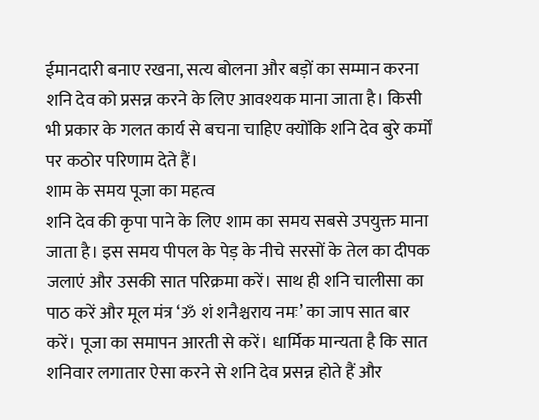ईमानदारी बनाए रखना, सत्य बोलना और बड़ों का सम्मान करना शनि देव को प्रसन्न करने के लिए आवश्यक माना जाता है। किसी भी प्रकार के गलत कार्य से बचना चाहिए क्योंकि शनि देव बुरे कर्मों पर कठोर परिणाम देते हैं।
शाम के समय पूजा का महत्व
शनि देव की कृपा पाने के लिए शाम का समय सबसे उपयुक्त माना जाता है। इस समय पीपल के पेड़ के नीचे सरसों के तेल का दीपक जलाएं और उसकी सात परिक्रमा करें। साथ ही शनि चालीसा का पाठ करें और मूल मंत्र ‘ॐ शं शनैश्चराय नमः’ का जाप सात बार करें। पूजा का समापन आरती से करें। धार्मिक मान्यता है कि सात शनिवार लगातार ऐसा करने से शनि देव प्रसन्न होते हैं और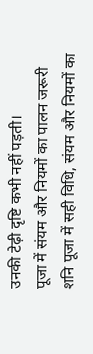उनकी टेढ़ी दृष्टि कभी नहीं पड़ती।
पूजा में संयम और नियमों का पालन जरूरी
शनि पूजा में सही विधि, संयम और नियमों का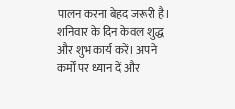पालन करना बेहद जरूरी है। शनिवार के दिन केवल शुद्ध और शुभ कार्य करें। अपने कर्मों पर ध्यान दें और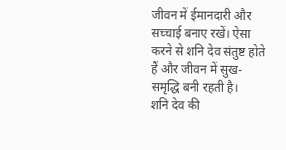जीवन में ईमानदारी और सच्चाई बनाए रखें। ऐसा करने से शनि देव संतुष्ट होते हैं और जीवन में सुख-समृद्धि बनी रहती है।
शनि देव की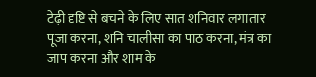टेढ़ी दृष्टि से बचने के लिए सात शनिवार लगातार पूजा करना, शनि चालीसा का पाठ करना, मंत्र का जाप करना और शाम के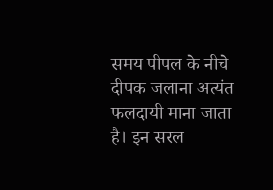समय पीपल के नीचे दीपक जलाना अत्यंत फलदायी माना जाता है। इन सरल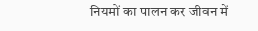नियमों का पालन कर जीवन में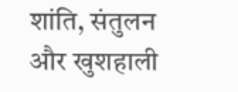शांति, संतुलन और खुशहाली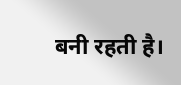बनी रहती है।